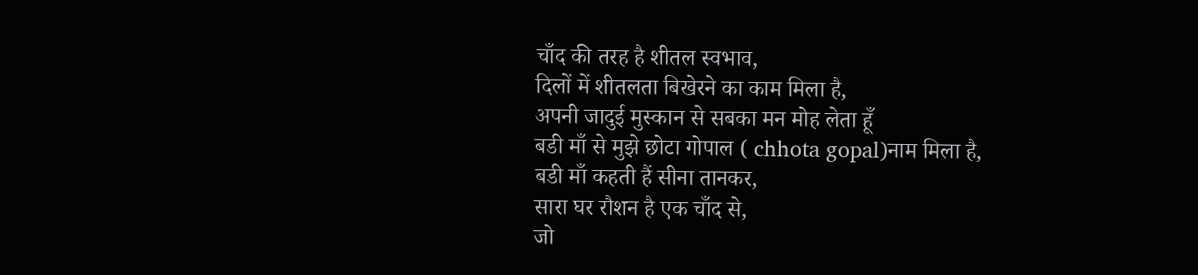चाँद की तरह है शीतल स्वभाव,
दिलों में शीतलता बिखेरने का काम मिला है,
अपनी जादुई मुस्कान से सबका मन मोह लेता हूँ
बडी माँ से मुझे छोटा गोपाल ( chhota gopal)नाम मिला है,
बडी माँ कहती हैं सीना तानकर,
सारा घर रौशन है एक चाँद से,
जो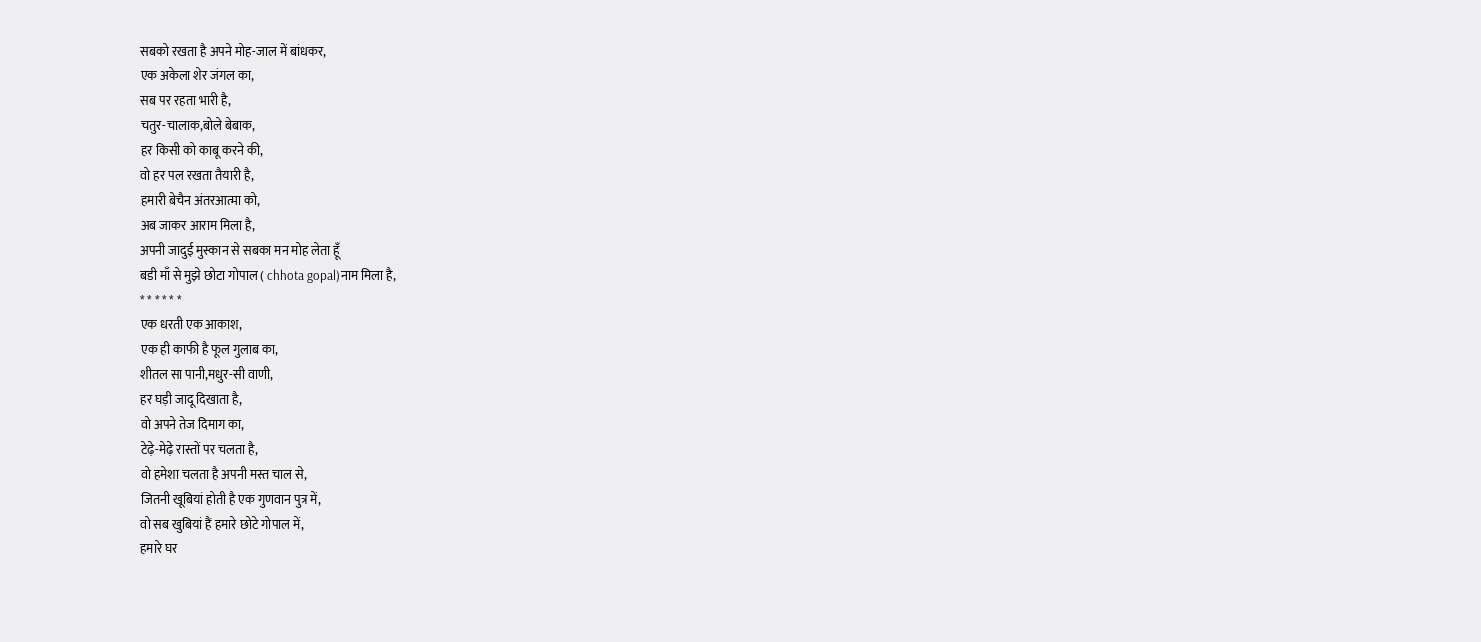सबको रखता है अपने मोह-जाल में बांधकर,
एक अकेला शेर जंगल का,
सब पर रहता भारी है,
चतुर-चालाक,बोले बेबाक,
हर किसी को काबू करने की,
वो हर पल रखता तैयारी है,
हमारी बेचैन अंतरआत्मा को,
अब जाकर आराम मिला है,
अपनी जादुई मुस्कान से सबका मन मोह लेता हूँ
बडी माँ से मुझे छोटा गोपाल ( chhota gopal)नाम मिला है,
* * * * * *
एक धरती एक आकाश,
एक ही काफी है फूल गुलाब का,
शीतल सा पानी,मधुर-सी वाणी,
हर घड़ी जादू दिखाता है,
वो अपने तेज दिमाग का,
टेढ़े-मेढ़े रास्तों पर चलता है,
वो हमेशा चलता है अपनी मस्त चाल से,
जितनी खूबियां होती है एक गुणवान पुत्र में,
वो सब खुबियां हैं हमारे छोटे गोपाल में,
हमारे घर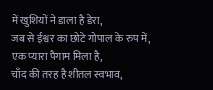में खुशियों ने डाला है डेरा,
जब से ईश्वर का छोटे गोपाल के रुप में,
एक प्यारा पैगाम मिला है,
चाँद की तरह है शीतल स्वभाव,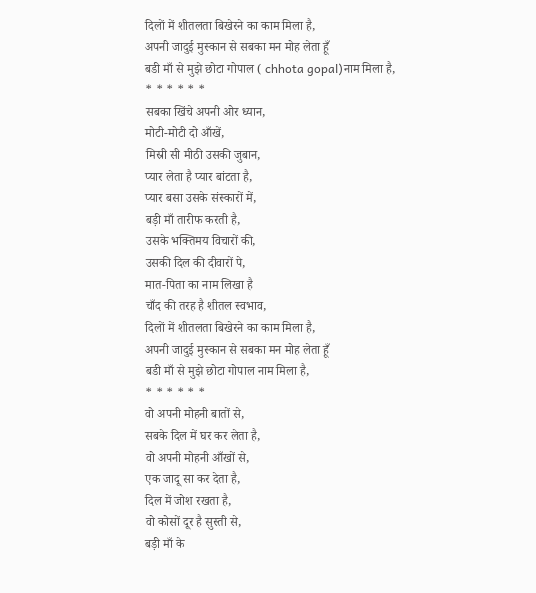दिलों में शीतलता बिखेरने का काम मिला है,
अपनी जादुई मुस्कान से सबका मन मोह लेता हूँ
बडी माँ से मुझे छोटा गोपाल ( chhota gopal)नाम मिला है,
* * * * * *
सबका खिंचे अपनी ओर ध्यान,
मोटी-मोटी दो आँखें,
मिस्री सी मीठी उसकी जुबान,
प्यार लेता है प्यार बांटता है,
प्यार बसा उसके संस्कारों में,
बड़ी माँ तारीफ करती है,
उसके भक्तिमय विचारों की,
उसकी दिल की दीवारों पे,
मात-पिता का नाम लिखा है
चाँद की तरह है शीतल स्वभाव,
दिलों में शीतलता बिखेरने का काम मिला है,
अपनी जादुई मुस्कान से सबका मन मोह लेता हूँ
बडी माँ से मुझे छोटा गोपाल नाम मिला है,
* * * * * *
वो अपनी मोहनी बातों से,
सबके दिल में घर कर लेता है,
वो अपनी मोहनी आँखों से,
एक जादू सा कर देता है,
दिल में जोश रखता है,
वो कोसों दूर है सुस्ती से,
बड़ी माँ के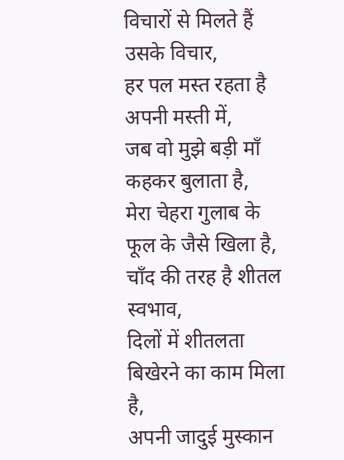विचारों से मिलते हैं उसके विचार,
हर पल मस्त रहता है अपनी मस्ती में,
जब वो मुझे बड़ी माँ कहकर बुलाता है,
मेरा चेहरा गुलाब के फूल के जैसे खिला है,
चाँद की तरह है शीतल स्वभाव,
दिलों में शीतलता बिखेरने का काम मिला है,
अपनी जादुई मुस्कान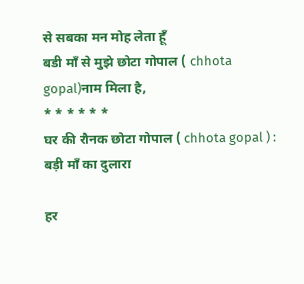से सबका मन मोह लेता हूँ
बडी माँ से मुझे छोटा गोपाल ( chhota gopal)नाम मिला है,
* * * * * *
घर की रौनक छोटा गोपाल ( chhota gopal ) : बड़ी माँ का दुलारा

हर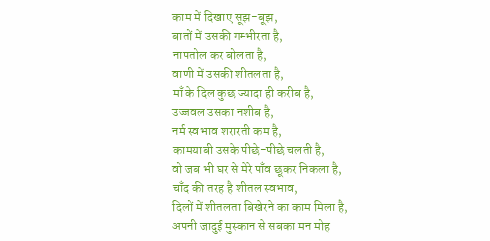काम में दिखाए सूझ-बूझ,
बातों में उसकी गम्भीरता है,
नापतोल कर बोलता है,
वाणी में उसकी शीतलता है,
माँ के दिल कुछ ज्यादा ही करीब है,
उज्जवल उसका नशीब है,
नर्म स्वभाव शरारती कम है,
कामयाबी उसके पीछे-पीछे चलती है,
वो जब भी घर से मेरे पाँव छूकर निकला है,
चाँद की तरह है शीतल स्वभाव,
दिलों में शीतलता बिखेरने का काम मिला है,
अपनी जादुई मुस्कान से सबका मन मोह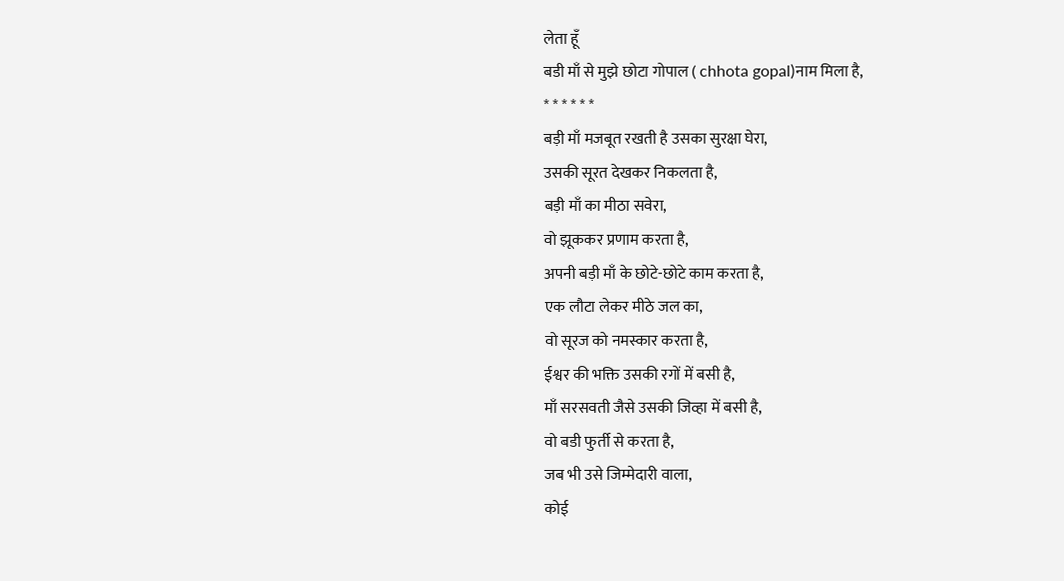लेता हूँ
बडी माँ से मुझे छोटा गोपाल ( chhota gopal)नाम मिला है,
* * * * * *
बड़ी माँ मजबूत रखती है उसका सुरक्षा घेरा,
उसकी सूरत देखकर निकलता है,
बड़ी माँ का मीठा सवेरा,
वो झूककर प्रणाम करता है,
अपनी बड़ी माँ के छोटे-छोटे काम करता है,
एक लौटा लेकर मीठे जल का,
वो सूरज को नमस्कार करता है,
ईश्वर की भक्ति उसकी रगों में बसी है,
माँ सरसवती जैसे उसकी जिव्हा में बसी है,
वो बडी फुर्ती से करता है,
जब भी उसे जिम्मेदारी वाला,
कोई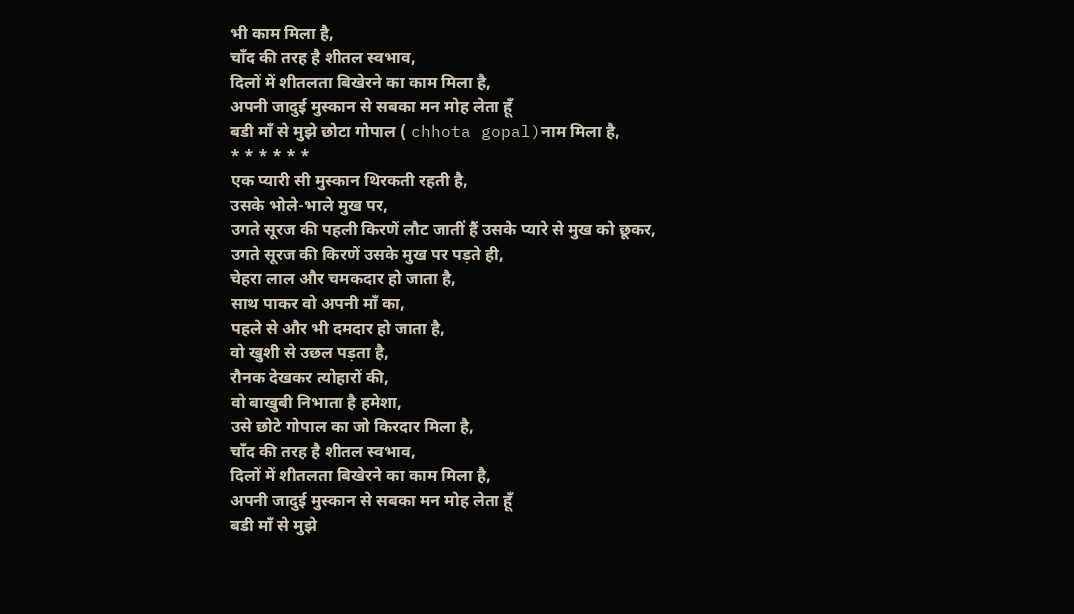भी काम मिला है,
चाँद की तरह है शीतल स्वभाव,
दिलों में शीतलता बिखेरने का काम मिला है,
अपनी जादुई मुस्कान से सबका मन मोह लेता हूँ
बडी माँ से मुझे छोटा गोपाल ( chhota gopal)नाम मिला है,
* * * * * *
एक प्यारी सी मुस्कान थिरकती रहती है,
उसके भोले-भाले मुख पर,
उगते सूरज की पहली किरणें लौट जातीं हैं उसके प्यारे से मुख को छूकर,
उगते सूरज की किरणें उसके मुख पर पड़ते ही,
चेहरा लाल और चमकदार हो जाता है,
साथ पाकर वो अपनी माँ का,
पहले से और भी दमदार हो जाता है,
वो खुशी से उछल पड़ता है,
रौनक देखकर त्योहारों की,
वो बाखुबी निभाता है हमेशा,
उसे छोटे गोपाल का जो किरदार मिला है,
चाँद की तरह है शीतल स्वभाव,
दिलों में शीतलता बिखेरने का काम मिला है,
अपनी जादुई मुस्कान से सबका मन मोह लेता हूँ
बडी माँ से मुझे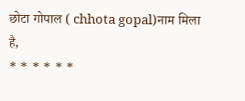छोटा गोपाल ( chhota gopal)नाम मिला है,
* * * * * *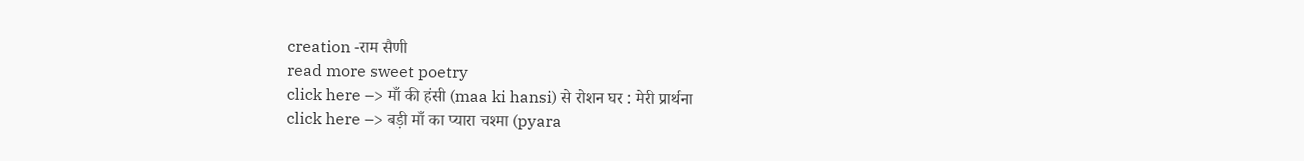creation -राम सैणी
read more sweet poetry
click here –> माँ की हंसी (maa ki hansi) से रोशन घर : मेरी प्रार्थना
click here –> बड़ी माँ का प्यारा चश्मा (pyara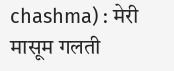chashma) : मेरी मासूम गलती